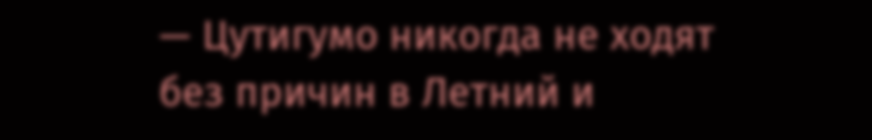— Цутигумо никогда не ходят без причин в Летний и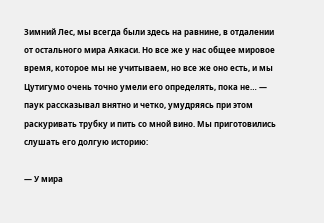Зимний Лес, мы всегда были здесь на равнине, в отдалении от остального мира Аякаси. Но все же у нас общее мировое время, которое мы не учитываем, но все же оно есть, и мы Цутигумо очень точно умели его определять, пока не… — паук рассказывал внятно и четко, умудряясь при этом раскуривать трубку и пить со мной вино. Мы приготовились слушать его долгую историю:

— У мира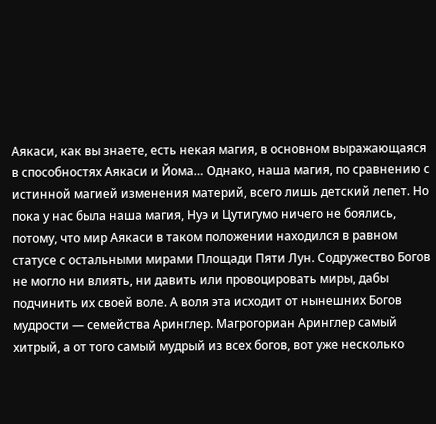Аякаси, как вы знаете, есть некая магия, в основном выражающаяся в способностях Аякаси и Йома… Однако, наша магия, по сравнению с истинной магией изменения материй, всего лишь детский лепет. Но пока у нас была наша магия, Нуэ и Цутигумо ничего не боялись, потому, что мир Аякаси в таком положении находился в равном статусе с остальными мирами Площади Пяти Лун. Содружество Богов не могло ни влиять, ни давить или провоцировать миры, дабы подчинить их своей воле. А воля эта исходит от нынешних Богов мудрости — семейства Аринглер. Магрогориан Аринглер самый хитрый, а от того самый мудрый из всех богов, вот уже несколько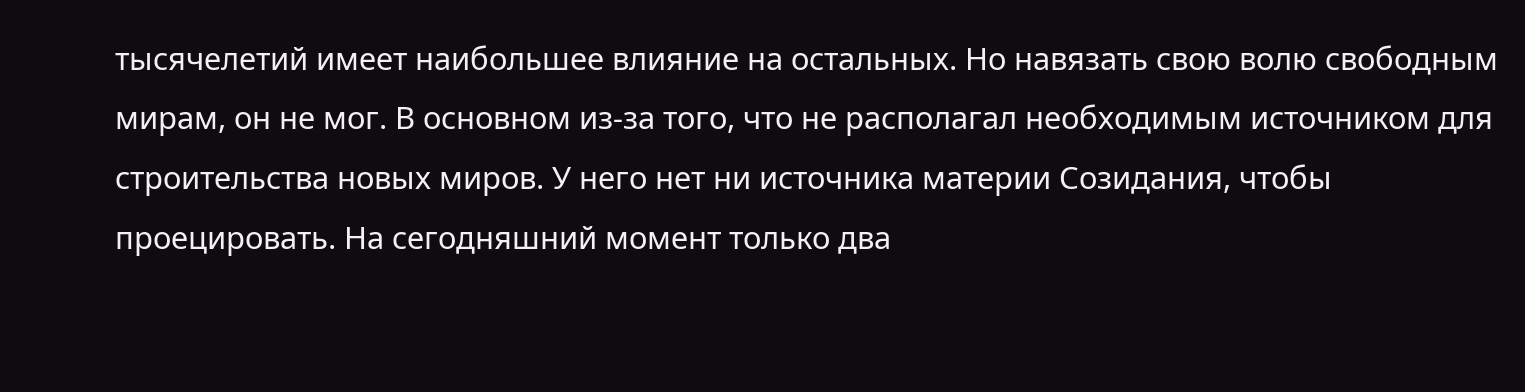тысячелетий имеет наибольшее влияние на остальных. Но навязать свою волю свободным мирам, он не мог. В основном из-за того, что не располагал необходимым источником для строительства новых миров. У него нет ни источника материи Созидания, чтобы проецировать. На сегодняшний момент только два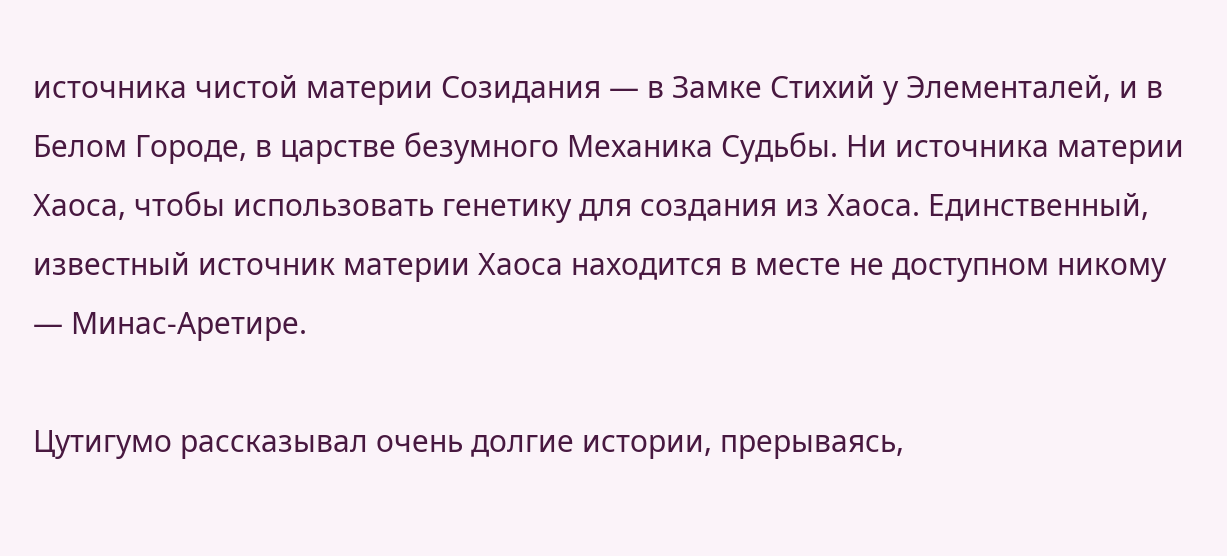источника чистой материи Созидания — в Замке Стихий у Элементалей, и в Белом Городе, в царстве безумного Механика Судьбы. Ни источника материи Хаоса, чтобы использовать генетику для создания из Хаоса. Единственный, известный источник материи Хаоса находится в месте не доступном никому — Минас-Аретире.

Цутигумо рассказывал очень долгие истории, прерываясь,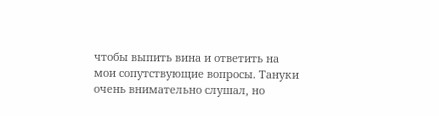чтобы выпить вина и ответить на мои сопутствующие вопросы. Тануки очень внимательно слушал, но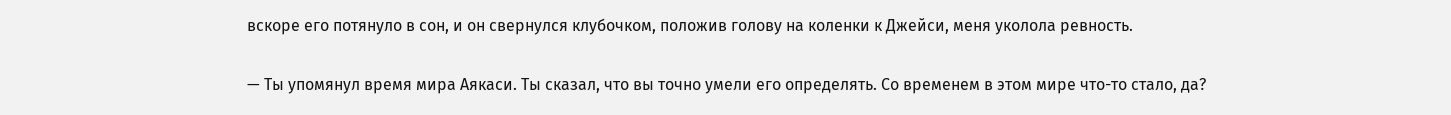вскоре его потянуло в сон, и он свернулся клубочком, положив голову на коленки к Джейси, меня уколола ревность.

— Ты упомянул время мира Аякаси. Ты сказал, что вы точно умели его определять. Со временем в этом мире что-то стало, да?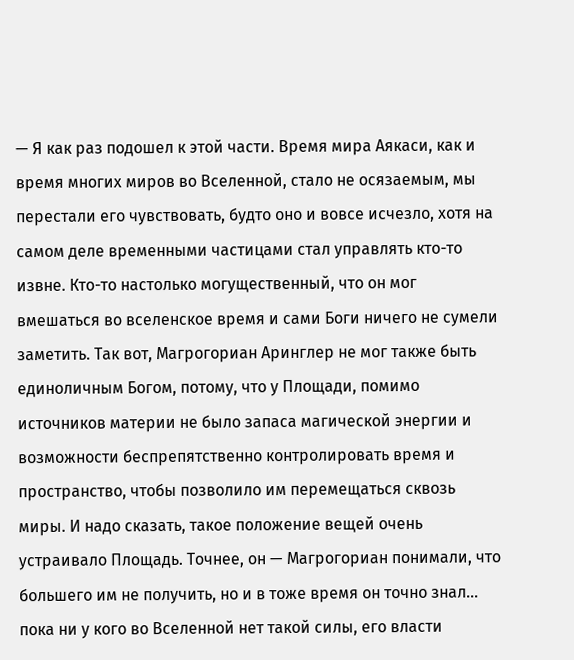— Я как раз подошел к этой части. Время мира Аякаси, как и время многих миров во Вселенной, стало не осязаемым, мы перестали его чувствовать, будто оно и вовсе исчезло, хотя на самом деле временными частицами стал управлять кто-то извне. Кто-то настолько могущественный, что он мог вмешаться во вселенское время и сами Боги ничего не сумели заметить. Так вот, Магрогориан Аринглер не мог также быть единоличным Богом, потому, что у Площади, помимо источников материи не было запаса магической энергии и возможности беспрепятственно контролировать время и пространство, чтобы позволило им перемещаться сквозь миры. И надо сказать, такое положение вещей очень устраивало Площадь. Точнее, он — Магрогориан понимали, что большего им не получить, но и в тоже время он точно знал… пока ни у кого во Вселенной нет такой силы, его власти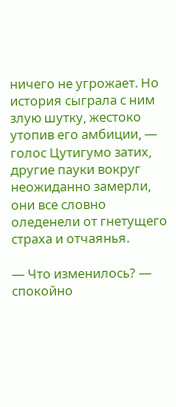ничего не угрожает. Но история сыграла с ним злую шутку, жестоко утопив его амбиции, — голос Цутигумо затих, другие пауки вокруг неожиданно замерли, они все словно оледенели от гнетущего страха и отчаянья.

— Что изменилось? — спокойно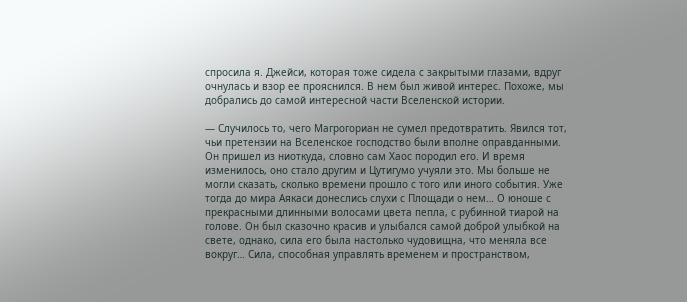спросила я. Джейси, которая тоже сидела с закрытыми глазами, вдруг очнулась и взор ее прояснился. В нем был живой интерес. Похоже, мы добрались до самой интересной части Вселенской истории.

— Случилось то, чего Магрогориан не сумел предотвратить. Явился тот, чьи претензии на Вселенское господство были вполне оправданными. Он пришел из ниоткуда, словно сам Хаос породил его. И время изменилось, оно стало другим и Цутигумо учуяли это. Мы больше не могли сказать, сколько времени прошло с того или иного события. Уже тогда до мира Аякаси донеслись слухи с Площади о нем… О юноше с прекрасными длинными волосами цвета пепла, с рубинной тиарой на голове. Он был сказочно красив и улыбался самой доброй улыбкой на свете, однако, сила его была настолько чудовищна, что меняла все вокруг… Сила, способная управлять временем и пространством,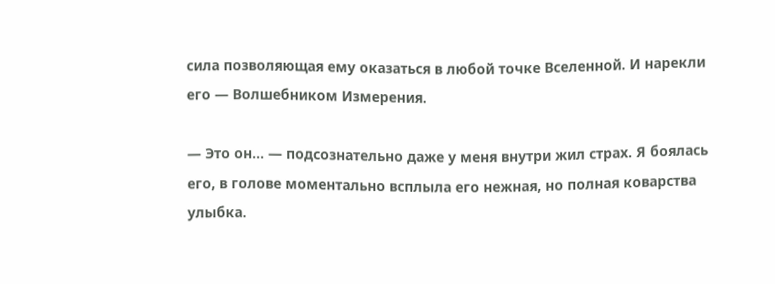сила позволяющая ему оказаться в любой точке Вселенной. И нарекли его — Волшебником Измерения.

— Это он… — подсознательно даже у меня внутри жил страх. Я боялась его, в голове моментально всплыла его нежная, но полная коварства улыбка.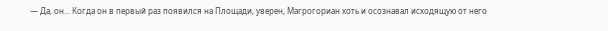— Да, он… Когда он в первый раз появился на Площади, уверен, Магрогориан хоть и осознавал исходящую от него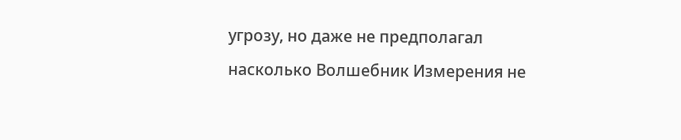угрозу, но даже не предполагал насколько Волшебник Измерения не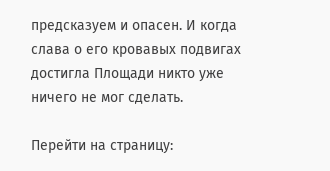предсказуем и опасен. И когда слава о его кровавых подвигах достигла Площади никто уже ничего не мог сделать.

Перейти на страницу: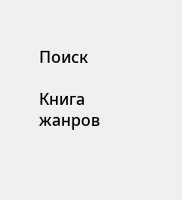Поиск

Книга жанров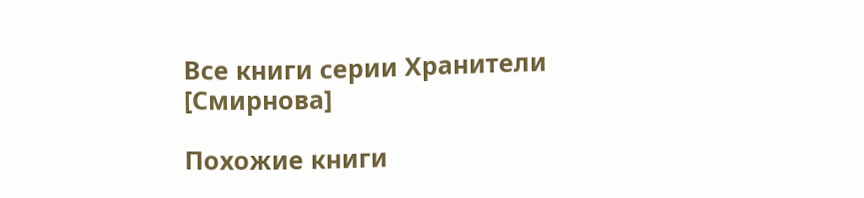Все книги серии Хранители [Смирнова]

Похожие книги